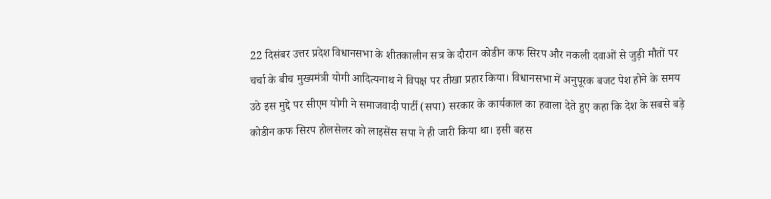22 दिसंबर उत्तर प्रदेश विधानसभा के शीतकालीन सत्र के दौरान कोडीन कफ सिरप और नकली दवाओं से जुड़ी मौतों पर चर्चा के बीच मुख्यमंत्री योगी आदित्यनाथ ने विपक्ष पर तीखा प्रहार किया। विधानसभा में अनुपूरक बजट पेश होने के समय उठे इस मुद्दे पर सीएम योगी ने समाजवादी पार्टी (सपा) सरकार के कार्यकाल का हवाला देते हुए कहा कि देश के सबसे बड़े कोडीन कफ सिरप होलसेलर को लाइसेंस सपा ने ही जारी किया था। इसी बहस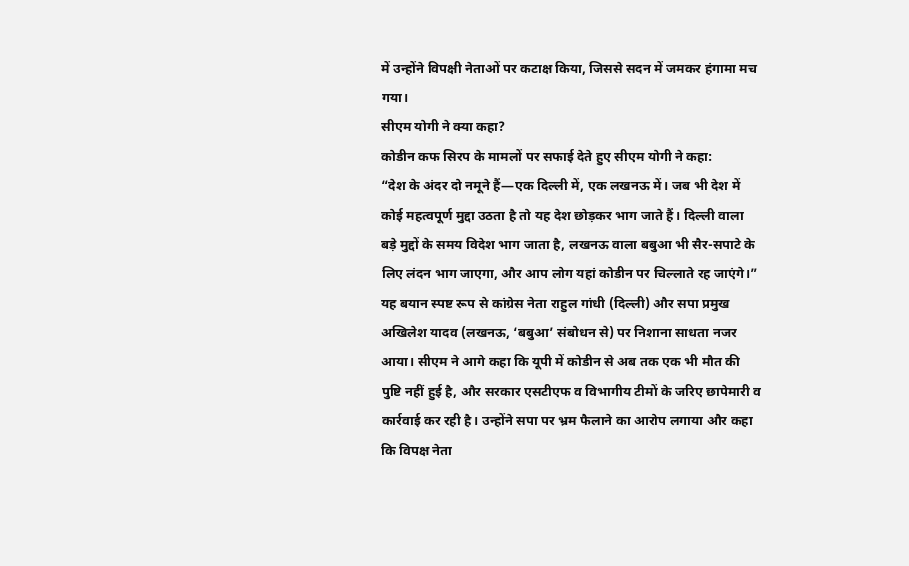में उन्होंने विपक्षी नेताओं पर कटाक्ष किया, जिससे सदन में जमकर हंगामा मच गया।
सीएम योगी ने क्या कहा?
कोडीन कफ सिरप के मामलों पर सफाई देते हुए सीएम योगी ने कहा:
“देश के अंदर दो नमूने हैं—एक दिल्ली में, एक लखनऊ में। जब भी देश में कोई महत्वपूर्ण मुद्दा उठता है तो यह देश छोड़कर भाग जाते हैं। दिल्ली वाला बड़े मुद्दों के समय विदेश भाग जाता है, लखनऊ वाला बबुआ भी सैर-सपाटे के लिए लंदन भाग जाएगा, और आप लोग यहां कोडीन पर चिल्लाते रह जाएंगे।”
यह बयान स्पष्ट रूप से कांग्रेस नेता राहुल गांधी (दिल्ली) और सपा प्रमुख अखिलेश यादव (लखनऊ, ‘बबुआ’ संबोधन से) पर निशाना साधता नजर आया। सीएम ने आगे कहा कि यूपी में कोडीन से अब तक एक भी मौत की पुष्टि नहीं हुई है, और सरकार एसटीएफ व विभागीय टीमों के जरिए छापेमारी व कार्रवाई कर रही है। उन्होंने सपा पर भ्रम फैलाने का आरोप लगाया और कहा कि विपक्ष नेता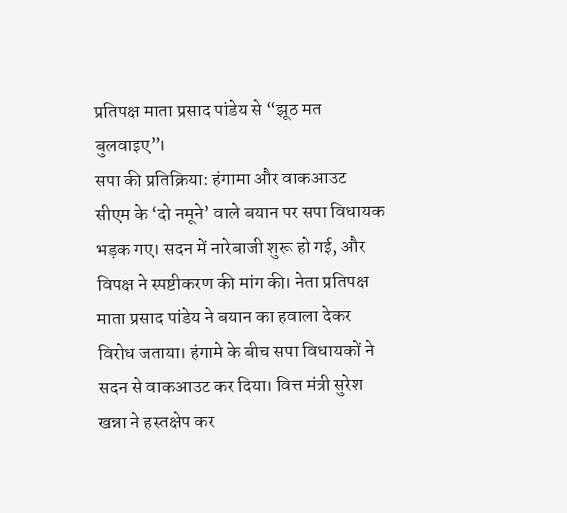प्रतिपक्ष माता प्रसाद पांडेय से “झूठ मत बुलवाइए”।
सपा की प्रतिक्रिया: हंगामा और वाकआउट
सीएम के ‘दो नमूने’ वाले बयान पर सपा विधायक भड़क गए। सदन में नारेबाजी शुरू हो गई, और विपक्ष ने स्पष्टीकरण की मांग की। नेता प्रतिपक्ष माता प्रसाद पांडेय ने बयान का हवाला देकर विरोध जताया। हंगामे के बीच सपा विधायकों ने सदन से वाकआउट कर दिया। वित्त मंत्री सुरेश खन्ना ने हस्तक्षेप कर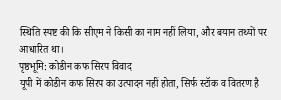स्थिति स्पष्ट की कि सीएम ने किसी का नाम नहीं लिया, और बयान तथ्यों पर आधारित था।
पृष्ठभूमि: कोडीन कफ सिरप विवाद
यूपी में कोडीन कफ सिरप का उत्पादन नहीं होता, सिर्फ स्टॉक व वितरण है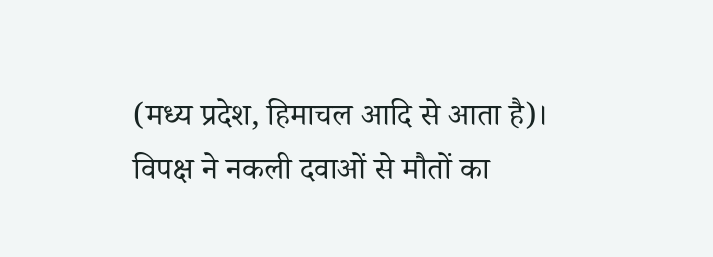(मध्य प्रदेश, हिमाचल आदि से आता है)।
विपक्ष ने नकली दवाओं से मौतों का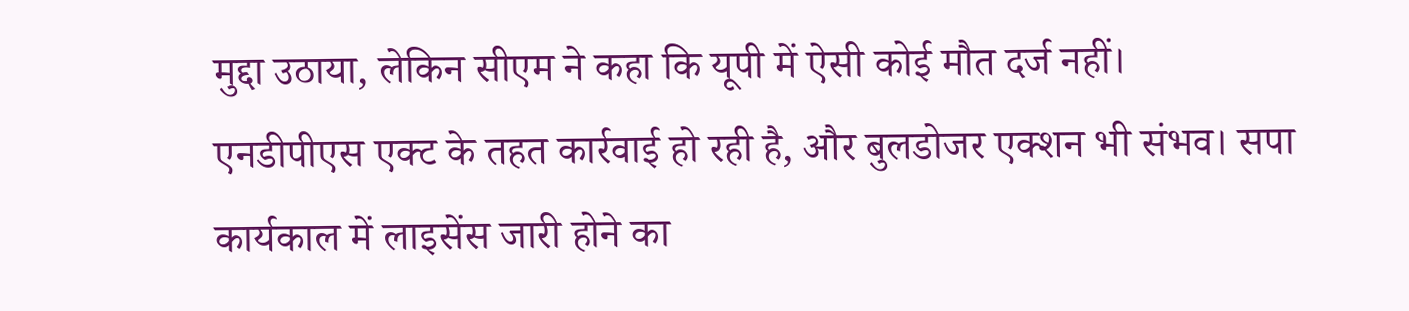मुद्दा उठाया, लेकिन सीएम ने कहा कि यूपी में ऐसी कोई मौत दर्ज नहीं।
एनडीपीएस एक्ट के तहत कार्रवाई हो रही है, और बुलडोजर एक्शन भी संभव। सपा कार्यकाल में लाइसेंस जारी होने का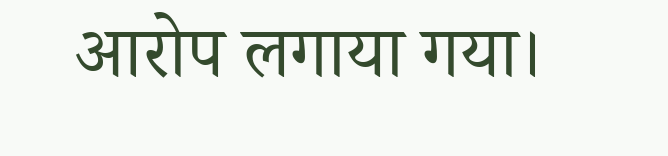आरोप लगाया गया।